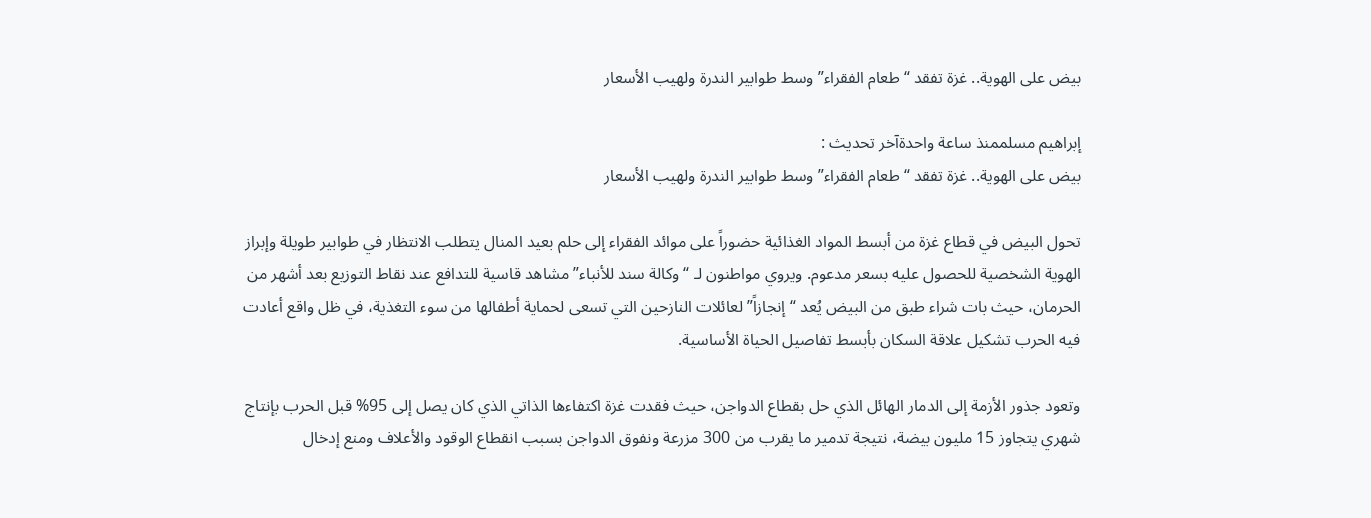بيض على الهوية.. غزة تفقد “طعام الفقراء” وسط طوابير الندرة ولهيب الأسعار

إبراهيم مسلممنذ ساعة واحدةآخر تحديث :
بيض على الهوية.. غزة تفقد “طعام الفقراء” وسط طوابير الندرة ولهيب الأسعار

تحول البيض في قطاع غزة من أبسط المواد الغذائية حضوراً على موائد الفقراء إلى حلم بعيد المنال يتطلب الانتظار في طوابير طويلة وإبراز الهوية الشخصية للحصول عليه بسعر مدعوم. ويروي مواطنون لـ “وكالة سند للأنباء” مشاهد قاسية للتدافع عند نقاط التوزيع بعد أشهر من الحرمان، حيث بات شراء طبق من البيض يُعد “إنجازاً” لعائلات النازحين التي تسعى لحماية أطفالها من سوء التغذية، في ظل واقع أعادت فيه الحرب تشكيل علاقة السكان بأبسط تفاصيل الحياة الأساسية.

وتعود جذور الأزمة إلى الدمار الهائل الذي حل بقطاع الدواجن، حيث فقدت غزة اكتفاءها الذاتي الذي كان يصل إلى 95% قبل الحرب بإنتاج شهري يتجاوز 15 مليون بيضة، نتيجة تدمير ما يقرب من 300 مزرعة ونفوق الدواجن بسبب انقطاع الوقود والأعلاف ومنع إدخال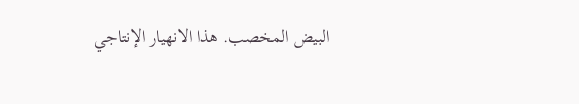البيض المخصب. هذا الانهيار الإنتاجي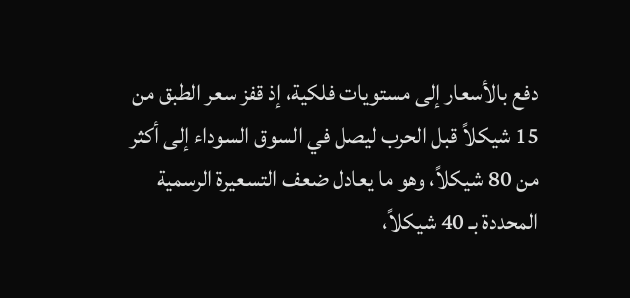دفع بالأسعار إلى مستويات فلكية، إذ قفز سعر الطبق من 15 شيكلاً قبل الحرب ليصل في السوق السوداء إلى أكثر من 80 شيكلاً، وهو ما يعادل ضعف التسعيرة الرسمية المحددة بـ 40 شيكلاً،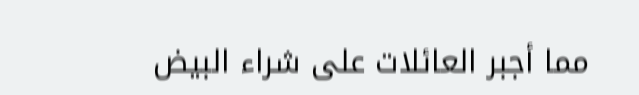مما أجبر العائلات على شراء البيض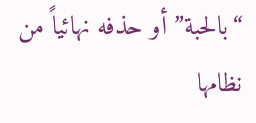“بالحبة” أو حذفه نهائياً من نظامها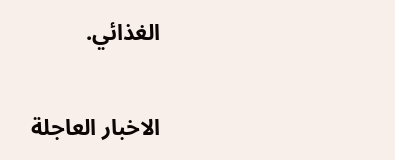الغذائي.

الاخبار العاجلة